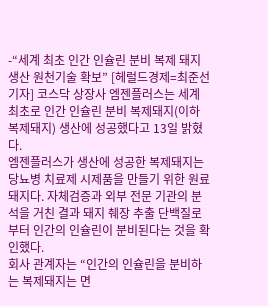-“세계 최초 인간 인슐린 분비 복제 돼지 생산 원천기술 확보” [헤럴드경제=최준선 기자] 코스닥 상장사 엠젠플러스는 세계 최초로 인간 인슐린 분비 복제돼지(이하 복제돼지) 생산에 성공했다고 13일 밝혔다.
엠젠플러스가 생산에 성공한 복제돼지는 당뇨병 치료제 시제품을 만들기 위한 원료 돼지다. 자체검증과 외부 전문 기관의 분석을 거친 결과 돼지 췌장 추출 단백질로부터 인간의 인슐린이 분비된다는 것을 확인했다.
회사 관계자는 “인간의 인슐린을 분비하는 복제돼지는 면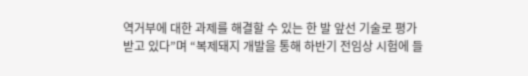역거부에 대한 과제를 해결할 수 있는 한 발 앞선 기술로 평가받고 있다”며 “복제돼지 개발을 통해 하반기 전임상 시험에 들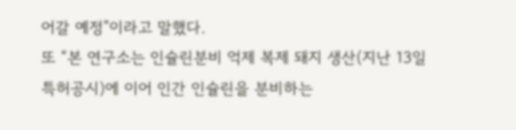어갈 예정”이라고 말했다.
또 “본 연구소는 인슐린분비 억제 복제 돼지 생산(지난 13일 특허공시)에 이어 인간 인슐린을 분비하는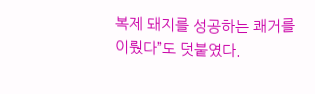복제 돼지를 성공하는 쾌거를 이뤘다”도 덧붙였다.